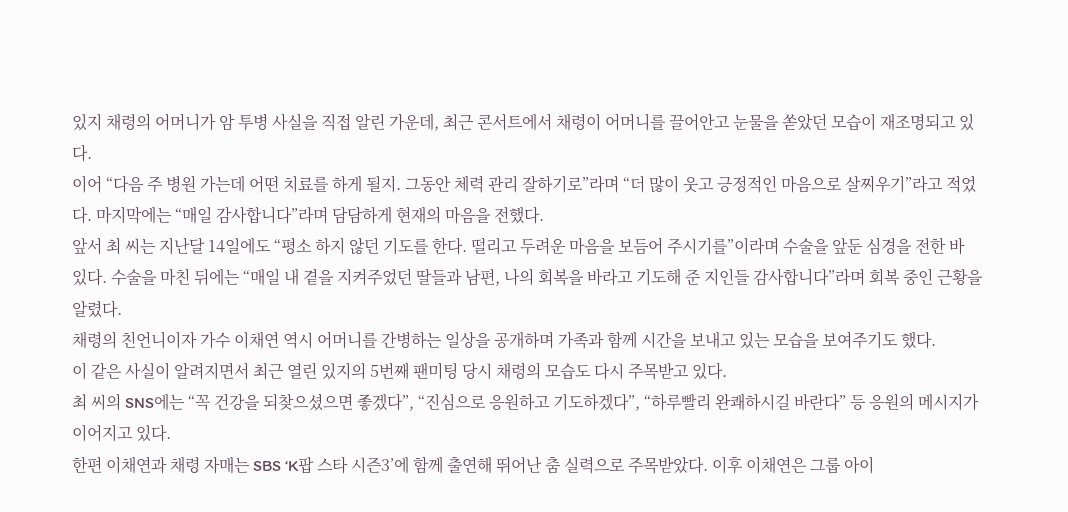있지 채령의 어머니가 암 투병 사실을 직접 알린 가운데, 최근 콘서트에서 채령이 어머니를 끌어안고 눈물을 쏟았던 모습이 재조명되고 있다.
이어 “다음 주 병원 가는데 어떤 치료를 하게 될지. 그동안 체력 관리 잘하기로”라며 “더 많이 웃고 긍정적인 마음으로 살찌우기”라고 적었다. 마지막에는 “매일 감사합니다”라며 담담하게 현재의 마음을 전했다.
앞서 최 씨는 지난달 14일에도 “평소 하지 않던 기도를 한다. 떨리고 두려운 마음을 보듬어 주시기를”이라며 수술을 앞둔 심경을 전한 바 있다. 수술을 마친 뒤에는 “매일 내 곁을 지켜주었던 딸들과 남편, 나의 회복을 바라고 기도해 준 지인들 감사합니다”라며 회복 중인 근황을 알렸다.
채령의 친언니이자 가수 이채연 역시 어머니를 간병하는 일상을 공개하며 가족과 함께 시간을 보내고 있는 모습을 보여주기도 했다.
이 같은 사실이 알려지면서 최근 열린 있지의 5번째 팬미팅 당시 채령의 모습도 다시 주목받고 있다.
최 씨의 SNS에는 “꼭 건강을 되찾으셨으면 좋겠다”, “진심으로 응원하고 기도하겠다”, “하루빨리 완쾌하시길 바란다” 등 응원의 메시지가 이어지고 있다.
한편 이채연과 채령 자매는 SBS ‘K팝 스타 시즌3’에 함께 출연해 뛰어난 춤 실력으로 주목받았다. 이후 이채연은 그룹 아이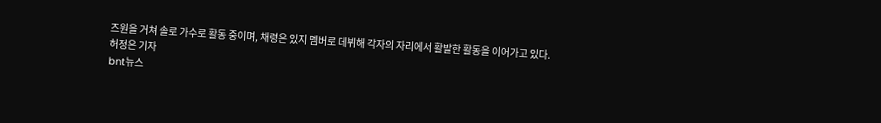즈원을 거쳐 솔로 가수로 활동 중이며, 채령은 있지 멤버로 데뷔해 각자의 자리에서 활발한 활동을 이어가고 있다.
허정은 기자
bnt뉴스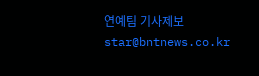연예팀 기사제보 star@bntnews.co.kr